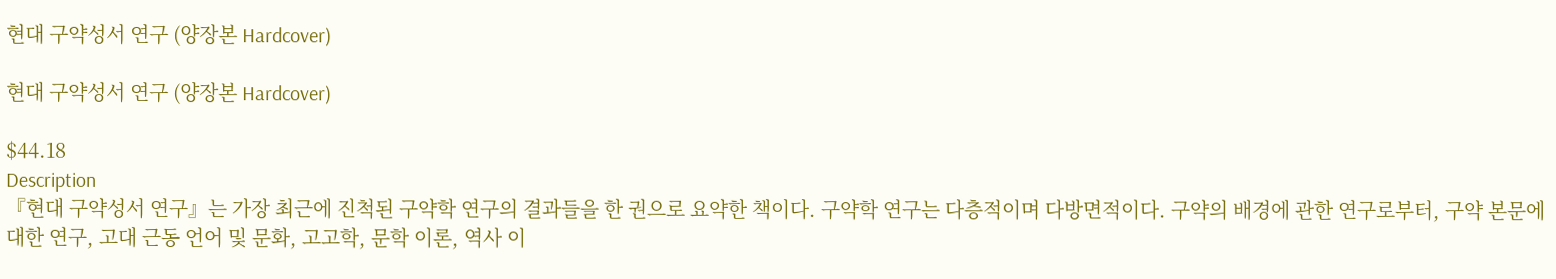현대 구약성서 연구 (양장본 Hardcover)

현대 구약성서 연구 (양장본 Hardcover)

$44.18
Description
『현대 구약성서 연구』는 가장 최근에 진척된 구약학 연구의 결과들을 한 권으로 요약한 책이다. 구약학 연구는 다층적이며 다방면적이다. 구약의 배경에 관한 연구로부터, 구약 본문에 대한 연구, 고대 근동 언어 및 문화, 고고학, 문학 이론, 역사 이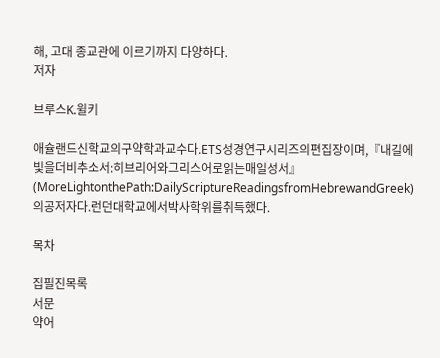해, 고대 종교관에 이르기까지 다양하다.
저자

브루스K.윌키

애슐랜드신학교의구약학과교수다.ETS성경연구시리즈의편집장이며,『내길에빛을더비추소서:히브리어와그리스어로읽는매일성서』(MoreLightonthePath:DailyScriptureReadingsfromHebrewandGreek)의공저자다.런던대학교에서박사학위를취득했다.

목차

집필진목록
서문
약어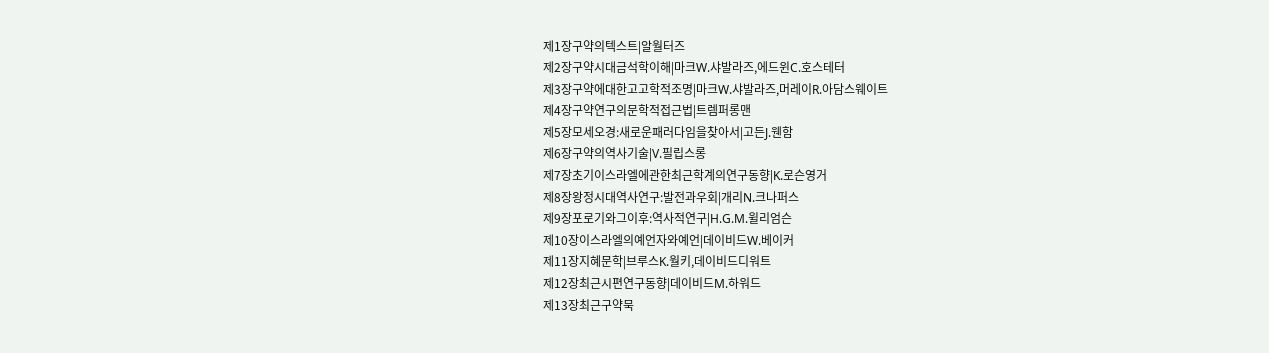제1장구약의텍스트|알월터즈
제2장구약시대금석학이해|마크W.샤발라즈,에드윈C.호스테터
제3장구약에대한고고학적조명|마크W.샤발라즈,머레이R.아담스웨이트
제4장구약연구의문학적접근법|트렘퍼롱맨
제5장모세오경:새로운패러다임을찾아서|고든J.웬함
제6장구약의역사기술|V.필립스롱
제7장초기이스라엘에관한최근학계의연구동향|K.로슨영거
제8장왕정시대역사연구:발전과우회|개리N.크나퍼스
제9장포로기와그이후:역사적연구|H.G.M.윌리엄슨
제10장이스라엘의예언자와예언|데이비드W.베이커
제11장지혜문학|브루스K.월키,데이비드디워트
제12장최근시편연구동향|데이비드M.하워드
제13장최근구약묵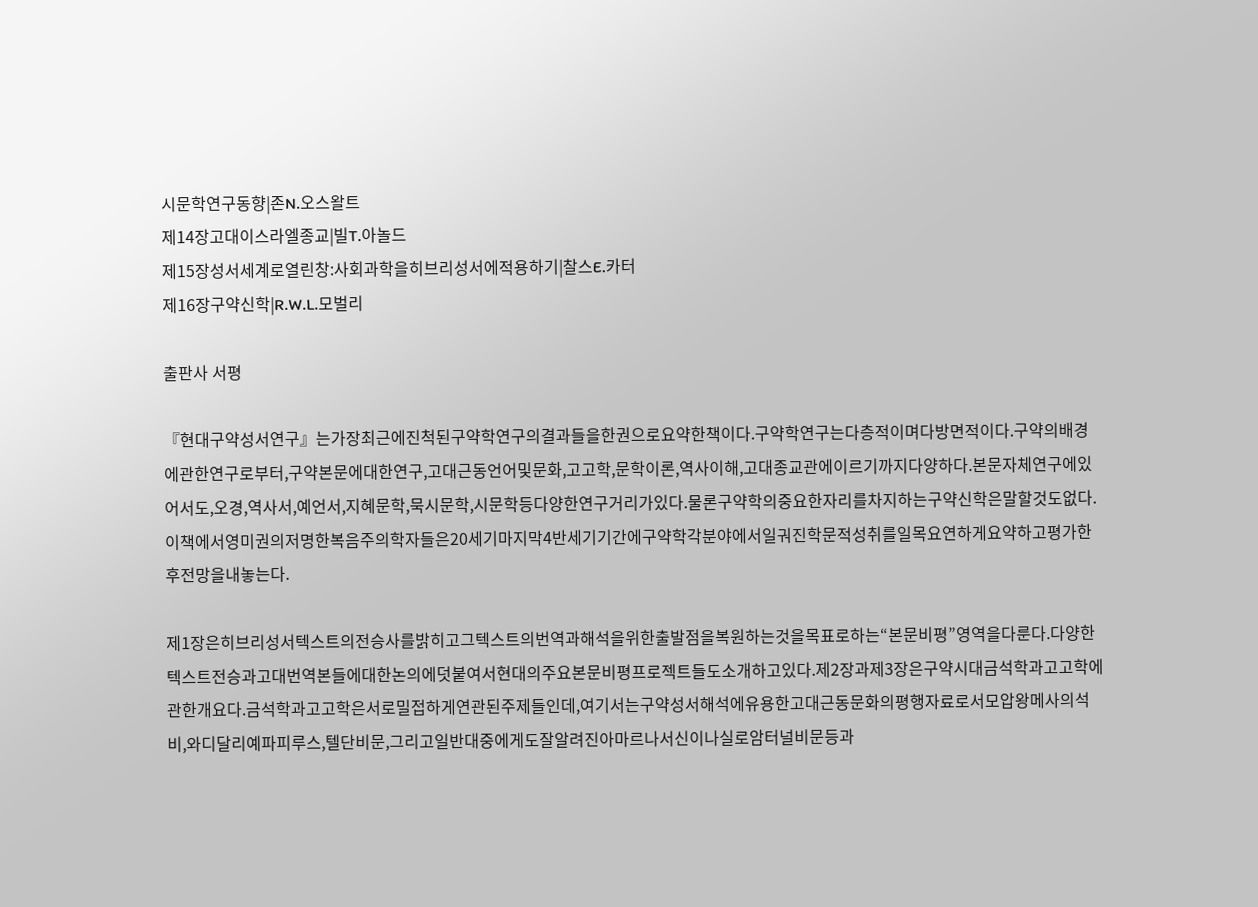시문학연구동향|존N.오스왈트
제14장고대이스라엘종교|빌T.아놀드
제15장성서세계로열린창:사회과학을히브리성서에적용하기|찰스E.카터
제16장구약신학|R.W.L.모벌리

출판사 서평

『현대구약성서연구』는가장최근에진척된구약학연구의결과들을한권으로요약한책이다.구약학연구는다층적이며다방면적이다.구약의배경에관한연구로부터,구약본문에대한연구,고대근동언어및문화,고고학,문학이론,역사이해,고대종교관에이르기까지다양하다.본문자체연구에있어서도,오경,역사서,예언서,지혜문학,묵시문학,시문학등다양한연구거리가있다.물론구약학의중요한자리를차지하는구약신학은말할것도없다.이책에서영미권의저명한복음주의학자들은20세기마지막4반세기기간에구약학각분야에서일궈진학문적성취를일목요연하게요약하고평가한후전망을내놓는다.

제1장은히브리성서텍스트의전승사를밝히고그텍스트의번역과해석을위한출발점을복원하는것을목표로하는“본문비평”영역을다룬다.다양한텍스트전승과고대번역본들에대한논의에덧붙여서현대의주요본문비평프로젝트들도소개하고있다.제2장과제3장은구약시대금석학과고고학에관한개요다.금석학과고고학은서로밀접하게연관된주제들인데,여기서는구약성서해석에유용한고대근동문화의평행자료로서모압왕메사의석비,와디달리예파피루스,텔단비문,그리고일반대중에게도잘알려진아마르나서신이나실로암터널비문등과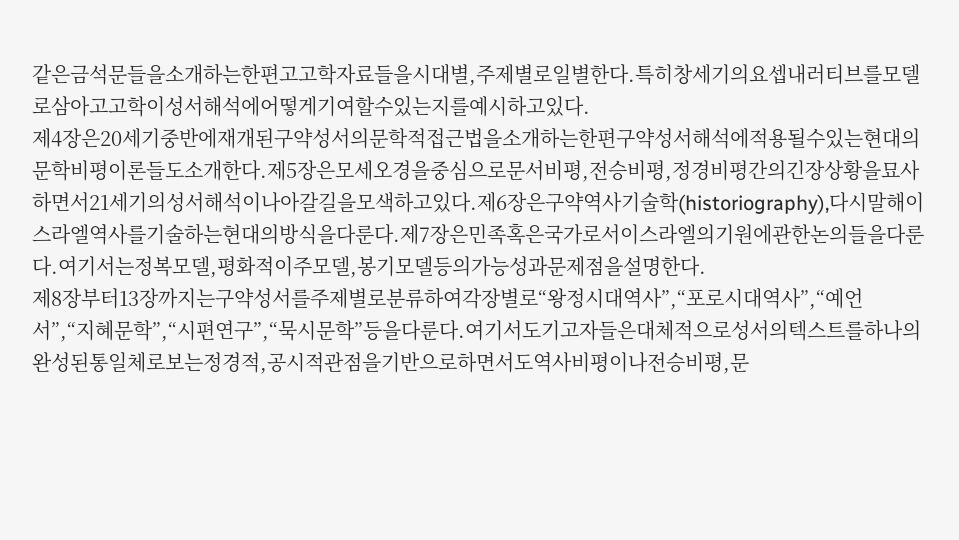같은금석문들을소개하는한편고고학자료들을시대별,주제별로일별한다.특히창세기의요셉내러티브를모델로삼아고고학이성서해석에어떻게기여할수있는지를예시하고있다.
제4장은20세기중반에재개된구약성서의문학적접근법을소개하는한편구약성서해석에적용될수있는현대의문학비평이론들도소개한다.제5장은모세오경을중심으로문서비평,전승비평,정경비평간의긴장상황을묘사하면서21세기의성서해석이나아갈길을모색하고있다.제6장은구약역사기술학(historiography),다시말해이스라엘역사를기술하는현대의방식을다룬다.제7장은민족혹은국가로서이스라엘의기원에관한논의들을다룬다.여기서는정복모델,평화적이주모델,봉기모델등의가능성과문제점을설명한다.
제8장부터13장까지는구약성서를주제별로분류하여각장별로“왕정시대역사”,“포로시대역사”,“예언서”,“지혜문학”,“시편연구”,“묵시문학”등을다룬다.여기서도기고자들은대체적으로성서의텍스트를하나의완성된통일체로보는정경적,공시적관점을기반으로하면서도역사비평이나전승비평,문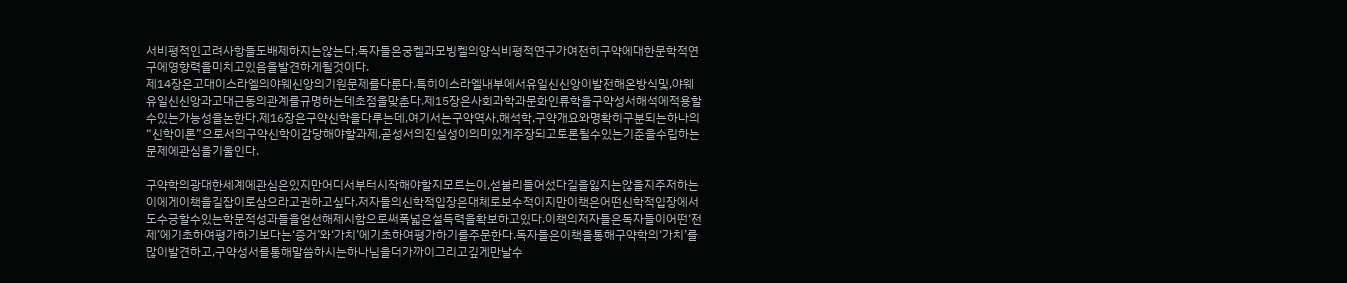서비평적인고려사항들도배제하지는않는다.독자들은궁켈과모빙켈의양식비평적연구가여전히구약에대한문학적연구에영향력을미치고있음을발견하게될것이다.
제14장은고대이스라엘의야웨신앙의기원문제를다룬다.특히이스라엘내부에서유일신신앙이발전해온방식및,야웨유일신신앙과고대근동의관계를규명하는데초점을맞춘다.제15장은사회과학과문화인류학을구약성서해석에적용할수있는가능성을논한다.제16장은구약신학을다루는데,여기서는구약역사,해석학,구약개요와명확히구분되는하나의“신학이론”으로서의구약신학이감당해야할과제,곧성서의진실성이의미있게주장되고토론될수있는기준을수립하는문제에관심을기울인다.

구약학의광대한세계에관심은있지만어디서부터시작해야할지모르는이,섣불리들어섰다길을잃지는않을지주저하는이에게이책을길잡이로삼으라고권하고싶다.저자들의신학적입장은대체로보수적이지만이책은어떤신학적입장에서도수긍할수있는학문적성과들을엄선해제시함으로써폭넓은설득력을확보하고있다.이책의저자들은독자들이어떤‘전제’에기초하여평가하기보다는‘증거’와‘가치’에기초하여평가하기를주문한다.독자들은이책을통해구약학의‘가치’를많이발견하고,구약성서를통해말씀하시는하나님을더가까이그리고깊게만날수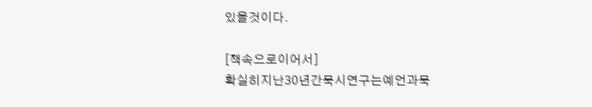있을것이다.

[책속으로이어서]
확실히지난30년간묵시연구는예언과묵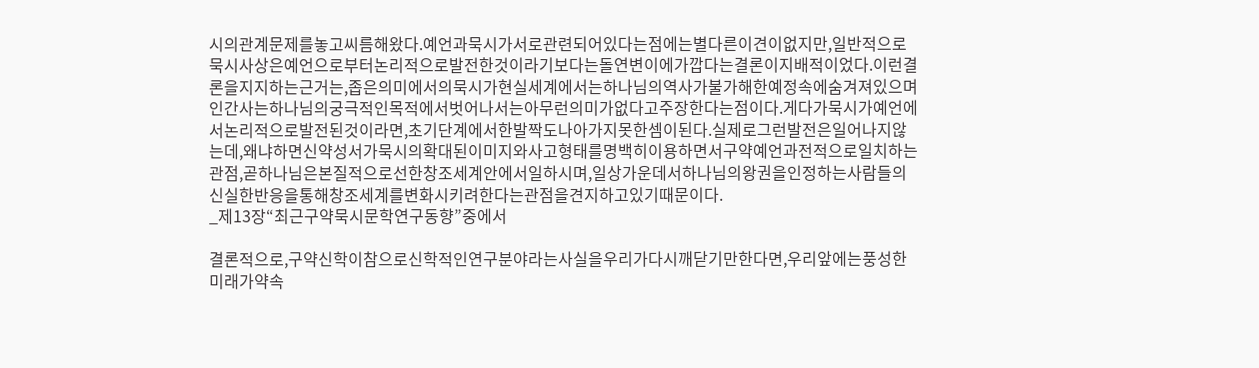시의관계문제를놓고씨름해왔다.예언과묵시가서로관련되어있다는점에는별다른이견이없지만,일반적으로묵시사상은예언으로부터논리적으로발전한것이라기보다는돌연변이에가깝다는결론이지배적이었다.이런결론을지지하는근거는,좁은의미에서의묵시가현실세계에서는하나님의역사가불가해한예정속에숨겨져있으며인간사는하나님의궁극적인목적에서벗어나서는아무런의미가없다고주장한다는점이다.게다가묵시가예언에서논리적으로발전된것이라면,초기단계에서한발짝도나아가지못한셈이된다.실제로그런발전은일어나지않는데,왜냐하면신약성서가묵시의확대된이미지와사고형태를명백히이용하면서구약예언과전적으로일치하는관점,곧하나님은본질적으로선한창조세계안에서일하시며,일상가운데서하나님의왕권을인정하는사람들의신실한반응을통해창조세계를변화시키려한다는관점을견지하고있기때문이다.
_제13장“최근구약묵시문학연구동향”중에서

결론적으로,구약신학이참으로신학적인연구분야라는사실을우리가다시깨닫기만한다면,우리앞에는풍성한미래가약속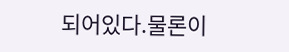되어있다.물론이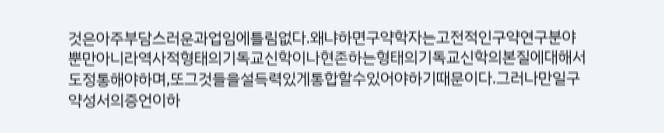것은아주부담스러운과업임에틀림없다.왜냐하면구약학자는고전적인구약연구분야뿐만아니라역사적형태의기독교신학이나현존하는형태의기독교신학의본질에대해서도정통해야하며,또그것들을설득력있게통합할수있어야하기때문이다.그러나만일구약성서의증언이하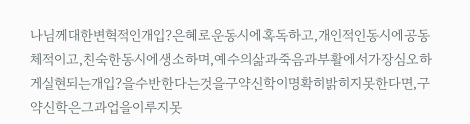나님께대한변혁적인개입?은혜로운동시에혹독하고,개인적인동시에공동체적이고,친숙한동시에생소하며,예수의삶과죽음과부활에서가장심오하게실현되는개입?을수반한다는것을구약신학이명확히밝히지못한다면,구약신학은그과업을이루지못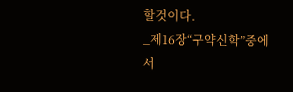할것이다.
_제16장“구약신학”중에서